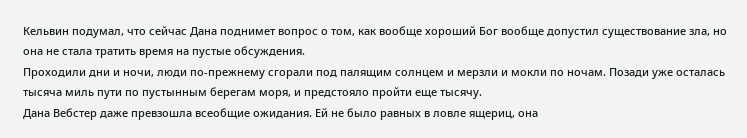Кельвин подумал, что сейчас Дана поднимет вопрос о том, как вообще хороший Бог вообще допустил существование зла, но она не стала тратить время на пустые обсуждения.
Проходили дни и ночи, люди по-прежнему сгорали под палящим солнцем и мерзли и мокли по ночам. Позади уже осталась тысяча миль пути по пустынным берегам моря, и предстояло пройти еще тысячу.
Дана Вебстер даже превзошла всеобщие ожидания. Ей не было равных в ловле ящериц, она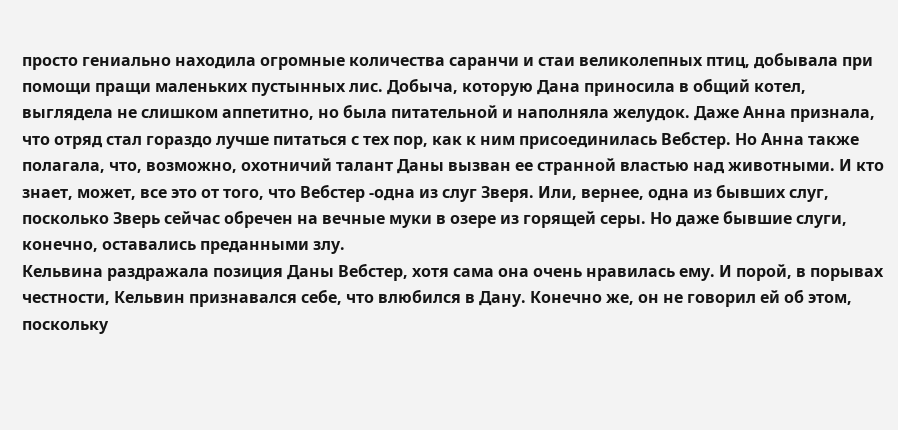просто гениально находила огромные количества саранчи и стаи великолепных птиц, добывала при помощи пращи маленьких пустынных лис. Добыча, которую Дана приносила в общий котел, выглядела не слишком аппетитно, но была питательной и наполняла желудок. Даже Анна признала, что отряд стал гораздо лучше питаться с тех пор, как к ним присоединилась Вебстер. Но Анна также полагала, что, возможно, охотничий талант Даны вызван ее странной властью над животными. И кто знает, может, все это от того, что Вебстер -одна из слуг Зверя. Или, вернее, одна из бывших слуг, посколько Зверь сейчас обречен на вечные муки в озере из горящей серы. Но даже бывшие слуги, конечно, оставались преданными злу.
Кельвина раздражала позиция Даны Вебстер, хотя сама она очень нравилась ему. И порой, в порывах честности, Кельвин признавался себе, что влюбился в Дану. Конечно же, он не говорил ей об этом, поскольку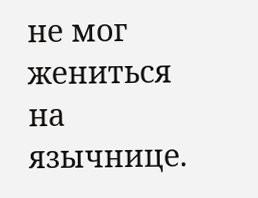не мог жениться на язычнице.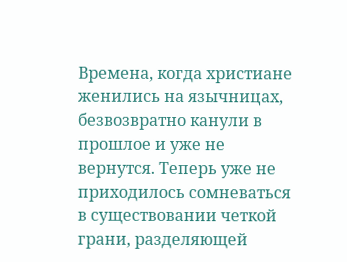Времена, когда христиане женились на язычницах, безвозвратно канули в прошлое и уже не вернутся. Теперь уже не приходилось сомневаться в существовании четкой грани, разделяющей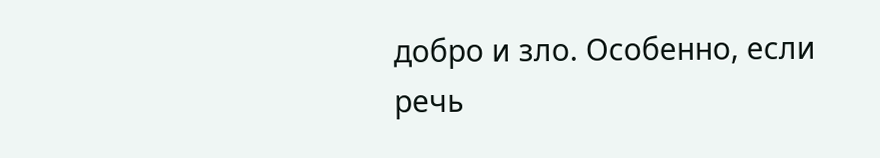добро и зло. Особенно, если речь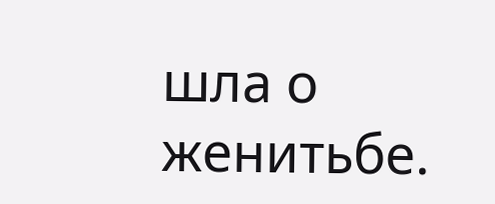шла о женитьбе.